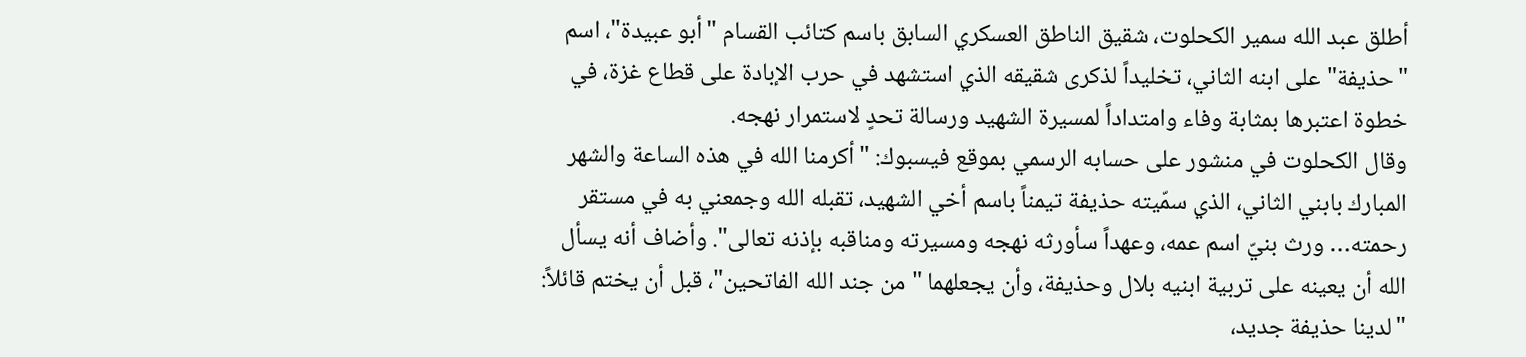أطلق عبد الله سمير الكحلوت، شقيق الناطق العسكري السابق باسم كتائب القسام "أبو عبيدة"، اسم "حذيفة" على ابنه الثاني، تخليداً لذكرى شقيقه الذي استشهد في حرب الإبادة على قطاع غزة، في خطوة اعتبرها بمثابة وفاء وامتداداً لمسيرة الشهيد ورسالة تحدٍ لاستمرار نهجه.
وقال الكحلوت في منشور على حسابه الرسمي بموقع فيسبوك: "أكرمنا الله في هذه الساعة والشهر المبارك بابني الثاني، الذي سمّيته حذيفة تيمناً باسم أخي الشهيد، تقبله الله وجمعني به في مستقر رحمته… ورث بنيّ اسم عمه، وعهداً سأورثه نهجه ومسيرته ومناقبه بإذنه تعالى". وأضاف أنه يسأل الله أن يعينه على تربية ابنيه بلال وحذيفة، وأن يجعلهما "من جند الله الفاتحين"، قبل أن يختم قائلاً: "لدينا حذيفة جديد،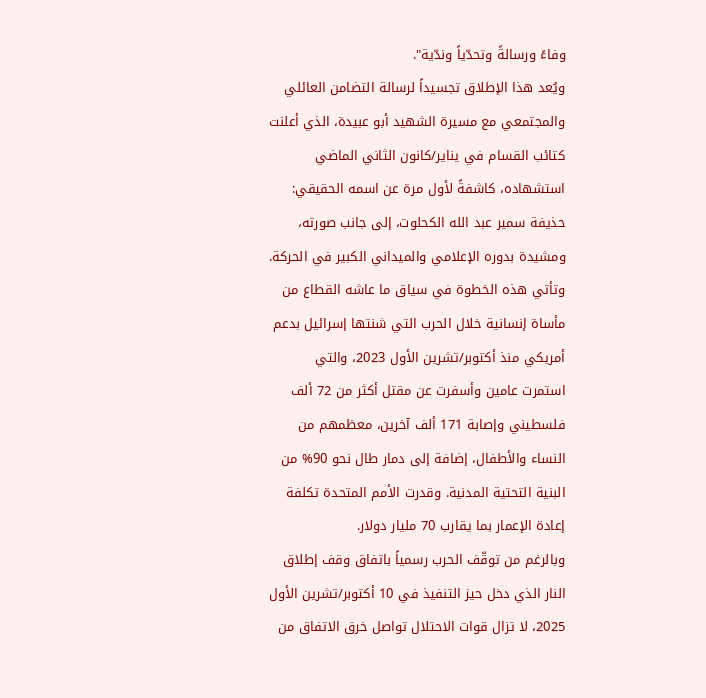وفاءً ورسالةً وتحدّياً وندّية".
ويُعد هذا الإطلاق تجسيداً لرسالة التضامن العائلي والمجتمعي مع مسيرة الشهيد أبو عبيدة، الذي أعلنت كتائب القسام في يناير/كانون الثاني الماضي استشهاده، كاشفةً لأول مرة عن اسمه الحقيقي: حذيفة سمير عبد الله الكحلوت، إلى جانب صورته، ومشيدة بدوره الإعلامي والميداني الكبير في الحركة.
وتأتي هذه الخطوة في سياق ما عاشه القطاع من مأساة إنسانية خلال الحرب التي شنتها إسرائيل بدعم أمريكي منذ أكتوبر/تشرين الأول 2023، والتي استمرت عامين وأسفرت عن مقتل أكثر من 72 ألف فلسطيني وإصابة 171 ألف آخرين، معظمهم من النساء والأطفال، إضافة إلى دمار طال نحو 90% من البنية التحتية المدنية. وقدرت الأمم المتحدة تكلفة إعادة الإعمار بما يقارب 70 مليار دولار.
وبالرغم من توقّف الحرب رسمياً باتفاق وقف إطلاق النار الذي دخل حيز التنفيذ في 10 أكتوبر/تشرين الأول 2025، لا تزال قوات الاحتلال تواصل خرق الاتفاق من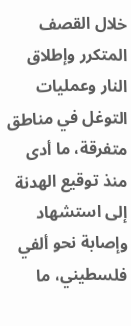خلال القصف المتكرر وإطلاق النار وعمليات التوغل في مناطق متفرقة، ما أدى منذ توقيع الهدنة إلى استشهاد وإصابة نحو ألفي فلسطيني، ما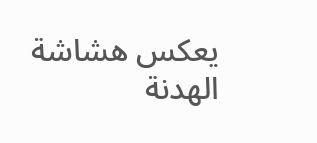يعكس هشاشة الهدنة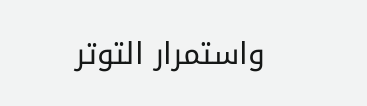واستمرار التوتر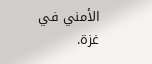الأمني في غزة.